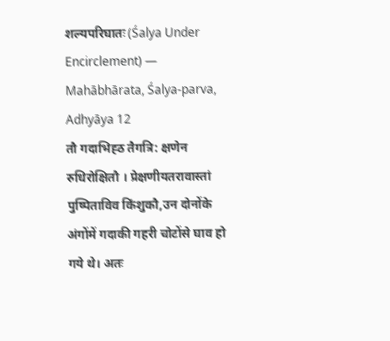शल्यपरिघातः (Śalya Under Encirclement) — Mahābhārata, Śalya-parva, Adhyāya 12
तौ गदाभिह्ठ तैगत्रि: क्षणेन रुधिरोक्षितौ । प्रेक्षणीयतरावास्तां पुष्पिताविव किंशुकौ,उन दोनोंके अंगोंमें गदाकी गहरी चोटोंसे घाव हो गये थे। अतः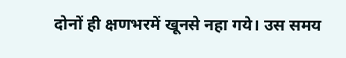दोनों ही क्षणभरमें खूनसे नहा गये। उस समय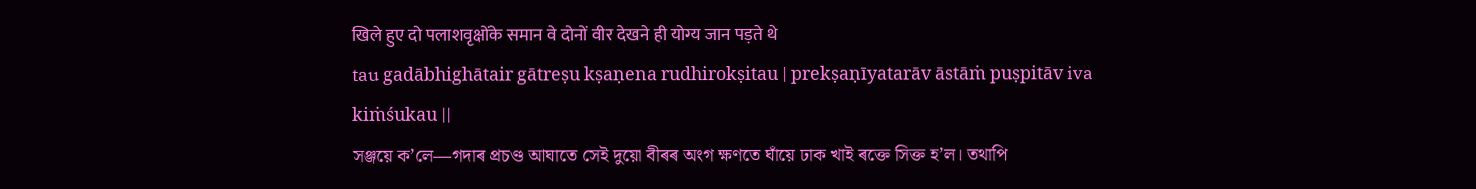खिले हुए दो पलाशवृक्षोंके समान वे दोनों वीर देखने ही योग्य जान पड़ते थे
tau gadābhighātair gātreṣu kṣaṇena rudhirokṣitau | prekṣaṇīyatarāv āstāṁ puṣpitāv iva kiṁśukau ||
সঞ্জয়ে ক’লে—গদাৰ প্ৰচণ্ড আঘাতে সেই দুয়ো বীৰৰ অংগ ক্ষণতে ঘাঁয়ে ঢাক খাই ৰক্তে সিক্ত হ’ল। তথাপি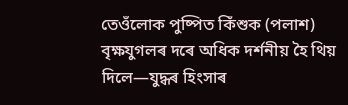তেওঁলোক পুষ্পিত কিঁশুক (পলাশ) বৃক্ষযুগলৰ দৰে অধিক দৰ্শনীয় হৈ থিয় দিলে—যুদ্ধৰ হিংসাৰ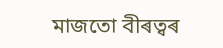মাজতো বীৰত্বৰ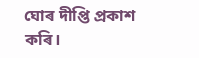ঘোৰ দীপ্তি প্ৰকাশ কৰি।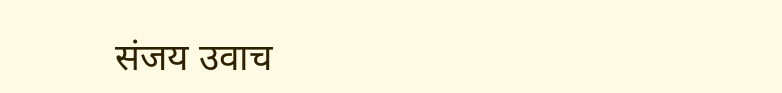संजय उवाच